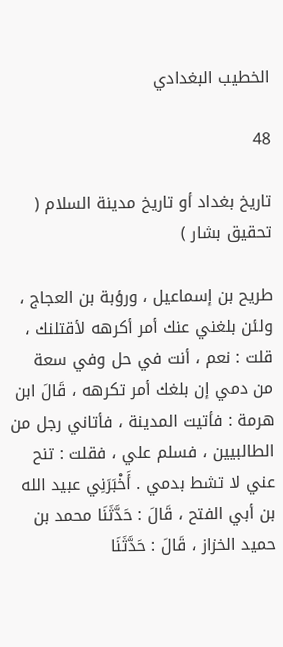الخطيب البغدادي

48

تاريخ بغداد أو تاريخ مدينة السلام ( تحقيق بشار )

طريح بن إسماعيل ، ورؤبة بن العجاج ، ولئن بلغني عنك أمر أكرهه لأقتلنك ، قلت : نعم ، أنت في حل وفي سعة من دمي إن بلغك أمر تكرهه ، قَالَ ابن هرمة : فأتيت المدينة ، فأتاني رجل من الطالبيين ، فسلم علي ، فقلت : تنح عني لا تشط بدمي . أَخْبَرَنِي عبيد الله بن أبي الفتح ، قَالَ : حَدَّثَنَا محمد بن حميد الخزاز ، قَالَ : حَدَّثَنَا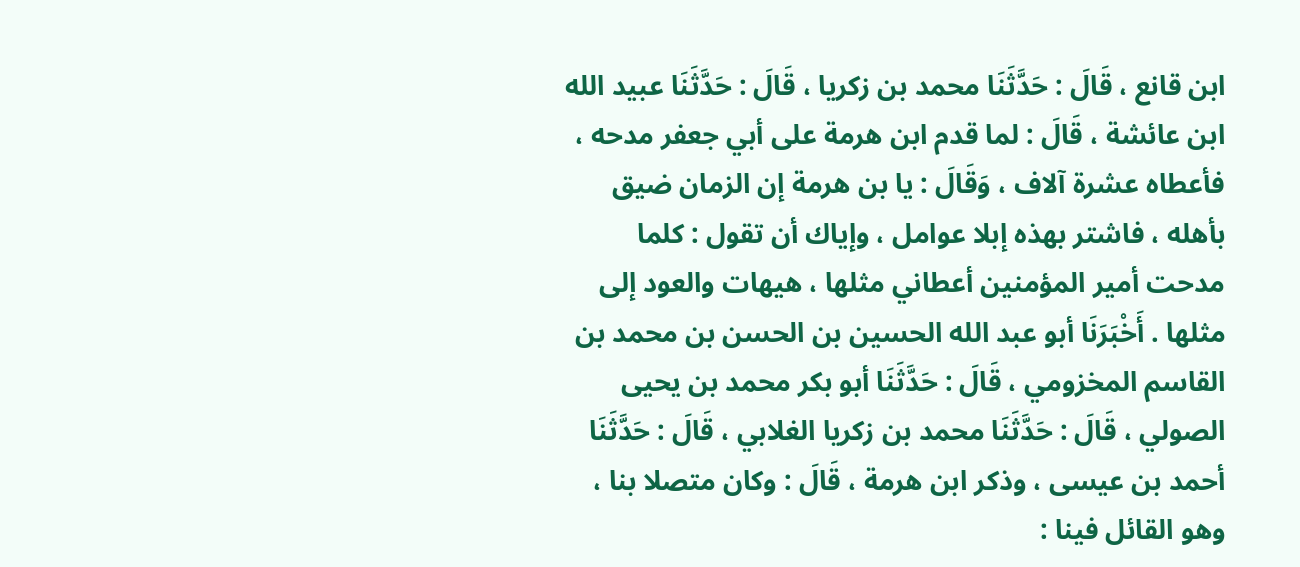ابن قانع ، قَالَ : حَدَّثَنَا محمد بن زكريا ، قَالَ : حَدَّثَنَا عبيد الله ابن عائشة ، قَالَ : لما قدم ابن هرمة على أبي جعفر مدحه ، فأعطاه عشرة آلاف ، وَقَالَ : يا بن هرمة إن الزمان ضيق بأهله ، فاشتر بهذه إبلا عوامل ، وإياك أن تقول : كلما مدحت أمير المؤمنين أعطاني مثلها ، هيهات والعود إلى مثلها . أَخْبَرَنَا أبو عبد الله الحسين بن الحسن بن محمد بن القاسم المخزومي ، قَالَ : حَدَّثَنَا أبو بكر محمد بن يحيى الصولي ، قَالَ : حَدَّثَنَا محمد بن زكريا الغلابي ، قَالَ : حَدَّثَنَا أحمد بن عيسى ، وذكر ابن هرمة ، قَالَ : وكان متصلا بنا ، وهو القائل فينا :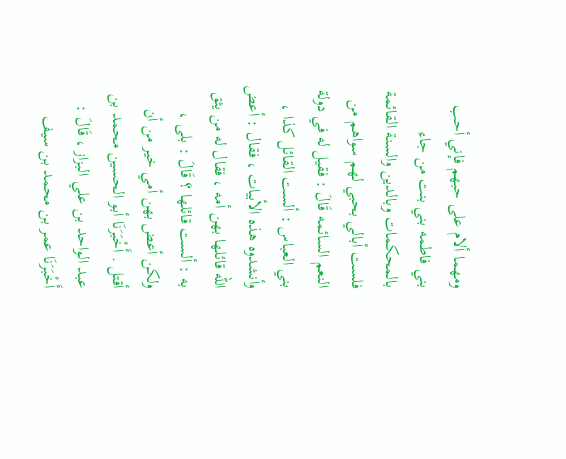ومهما ألام على حبهم فإني أحب بني فاطمه بني بنت من جاء بالمحكمات وبالدين والسنة القائمة فلست أبالي بحبي لهم سواهم من النعم السائمه قَالَ : فقيل له في دولة بني العباس : ألست القائل كذا ، وأنشدوه هذه الأبيات ، فقال : أعض الله قائلها بهن أمه ، فقال له من يثق به : ألست قائلها ؟ قَالَ : بلى ، ولكن أعض بهن أمي خير من أن أقتل . أَخْبَرَنَا أبو الحسين محمد بن عبد الواحد بن علي البزاز ، قَالَ : أَخْبَرَنَا عمر بن محمد بن سيف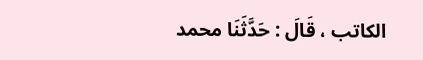الكاتب ، قَالَ : حَدَّثَنَا محمد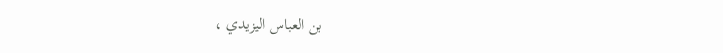بن العباس اليزيدي ،